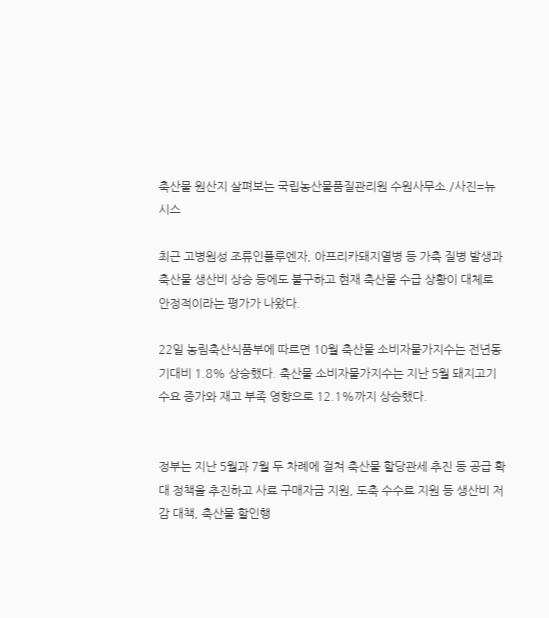축산물 원산지 살펴보는 국립농산물품질관리원 수원사무소./사진=뉴시스

최근 고병원성 조류인플루엔자, 아프리카돼지열병 등 가축 질병 발생과 축산물 생산비 상승 등에도 불구하고 현재 축산물 수급 상황이 대체로 안정적이라는 평가가 나왔다.

22일 농림축산식품부에 따르면 10월 축산물 소비자물가지수는 전년동기대비 1.8% 상승했다. 축산물 소비자물가지수는 지난 5월 돼지고기 수요 증가와 재고 부족 영향으로 12.1%까지 상승했다.


정부는 지난 5월과 7월 두 차례에 걸쳐 축산물 할당관세 추진 등 공급 확대 정책을 추진하고 사료 구매자금 지원, 도축 수수료 지원 등 생산비 저감 대책, 축산물 할인행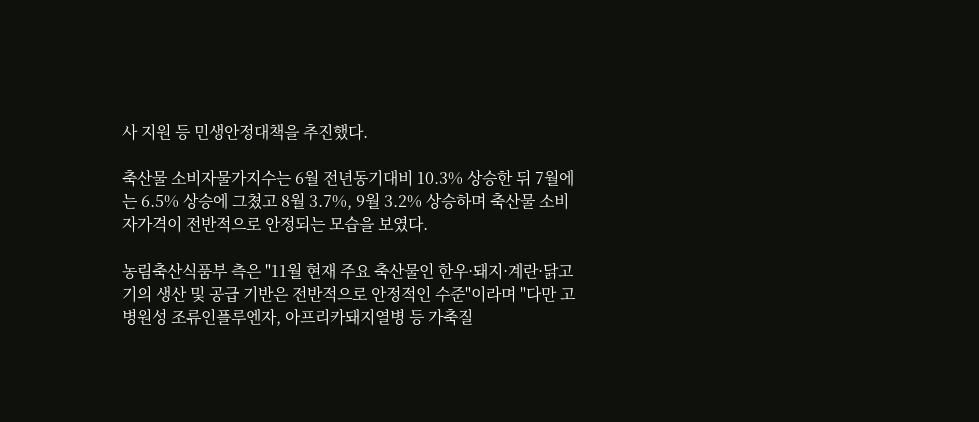사 지원 등 민생안정대책을 추진했다.

축산물 소비자물가지수는 6월 전년동기대비 10.3% 상승한 뒤 7월에는 6.5% 상승에 그쳤고 8월 3.7%, 9월 3.2% 상승하며 축산물 소비자가격이 전반적으로 안정되는 모습을 보였다.

농림축산식품부 측은 "11월 현재 주요 축산물인 한우·돼지·계란·닭고기의 생산 및 공급 기반은 전반적으로 안정적인 수준"이라며 "다만 고병원성 조류인플루엔자, 아프리카돼지열병 등 가축질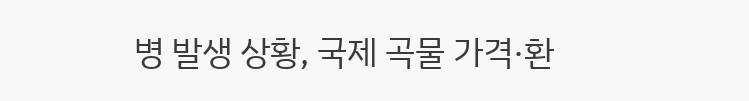병 발생 상황, 국제 곡물 가격·환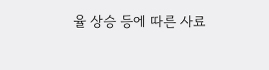율 상승 등에 따른 사료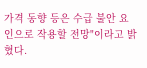가격 동향 등은 수급 불안 요인으로 작용할 전망"이라고 밝혔다.